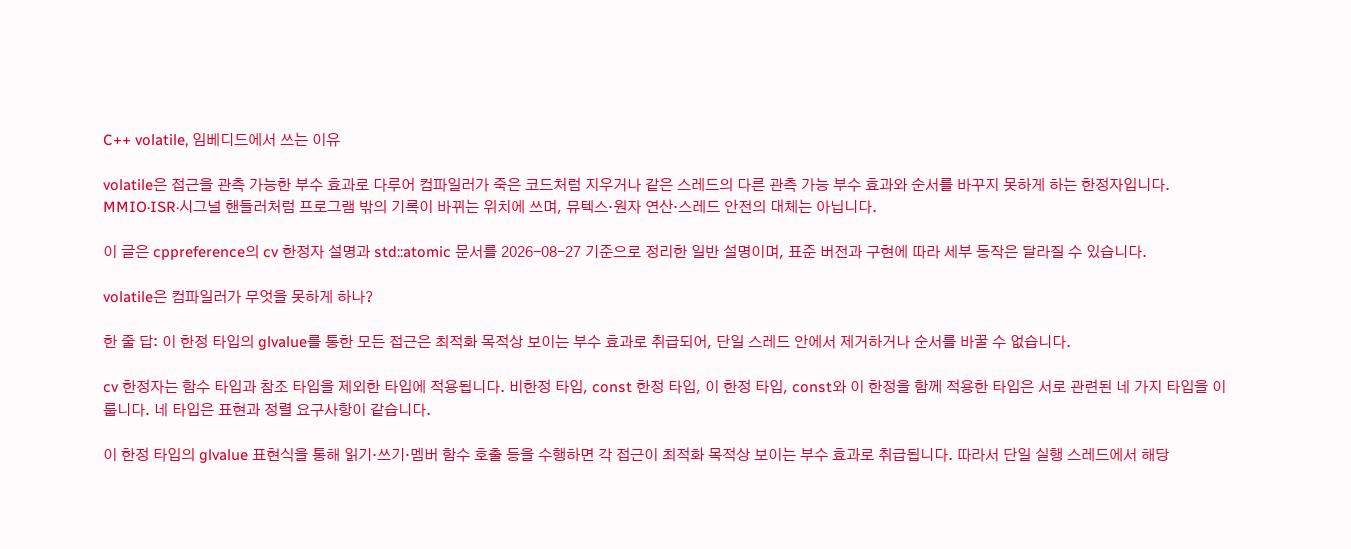C++ volatile, 임베디드에서 쓰는 이유

volatile은 접근을 관측 가능한 부수 효과로 다루어 컴파일러가 죽은 코드처럼 지우거나 같은 스레드의 다른 관측 가능 부수 효과와 순서를 바꾸지 못하게 하는 한정자입니다. MMIO·ISR·시그널 핸들러처럼 프로그램 밖의 기록이 바뀌는 위치에 쓰며, 뮤텍스·원자 연산·스레드 안전의 대체는 아닙니다.

이 글은 cppreference의 cv 한정자 설명과 std::atomic 문서를 2026-08-27 기준으로 정리한 일반 설명이며, 표준 버전과 구현에 따라 세부 동작은 달라질 수 있습니다.

volatile은 컴파일러가 무엇을 못하게 하나?

한 줄 답: 이 한정 타입의 glvalue를 통한 모든 접근은 최적화 목적상 보이는 부수 효과로 취급되어, 단일 스레드 안에서 제거하거나 순서를 바꿀 수 없습니다.

cv 한정자는 함수 타입과 참조 타입을 제외한 타입에 적용됩니다. 비한정 타입, const 한정 타입, 이 한정 타입, const와 이 한정을 함께 적용한 타입은 서로 관련된 네 가지 타입을 이룹니다. 네 타입은 표현과 정렬 요구사항이 같습니다.

이 한정 타입의 glvalue 표현식을 통해 읽기·쓰기·멤버 함수 호출 등을 수행하면 각 접근이 최적화 목적상 보이는 부수 효과로 취급됩니다. 따라서 단일 실행 스레드에서 해당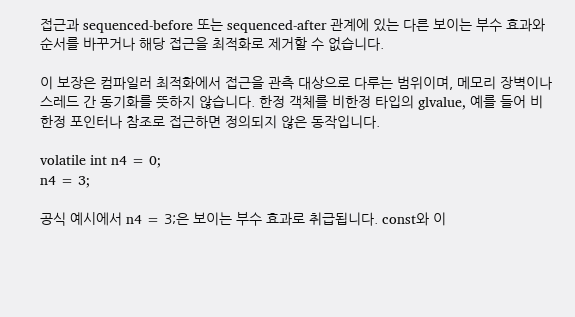접근과 sequenced-before 또는 sequenced-after 관계에 있는 다른 보이는 부수 효과와 순서를 바꾸거나 해당 접근을 최적화로 제거할 수 없습니다.

이 보장은 컴파일러 최적화에서 접근을 관측 대상으로 다루는 범위이며, 메모리 장벽이나 스레드 간 동기화를 뜻하지 않습니다. 한정 객체를 비한정 타입의 glvalue, 예를 들어 비한정 포인터나 참조로 접근하면 정의되지 않은 동작입니다.

volatile int n4 = 0;
n4 = 3;

공식 예시에서 n4 = 3;은 보이는 부수 효과로 취급됩니다. const와 이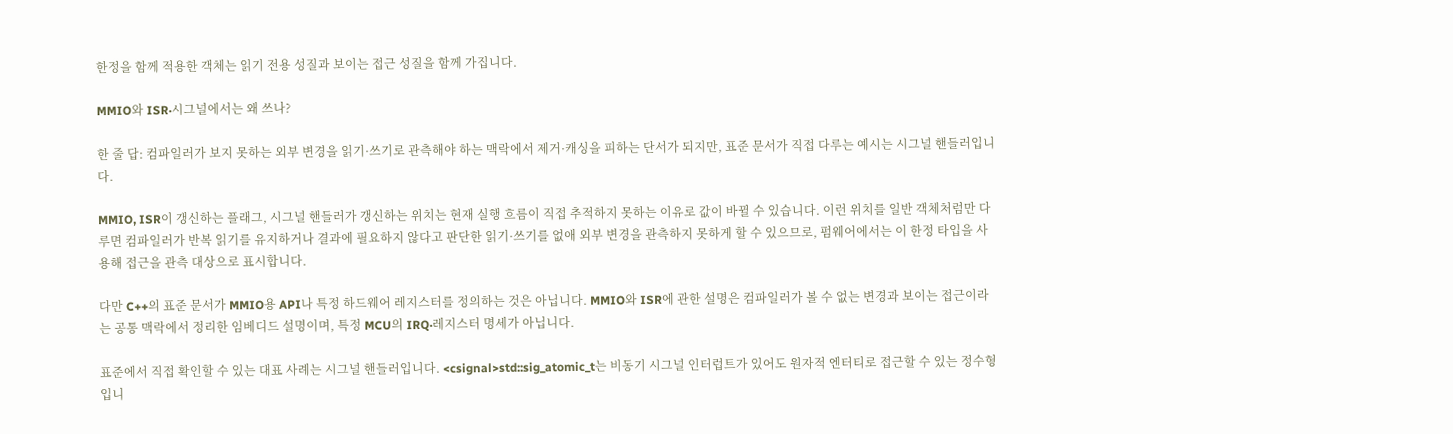한정을 함께 적용한 객체는 읽기 전용 성질과 보이는 접근 성질을 함께 가집니다.

MMIO와 ISR·시그널에서는 왜 쓰나?

한 줄 답: 컴파일러가 보지 못하는 외부 변경을 읽기·쓰기로 관측해야 하는 맥락에서 제거·캐싱을 피하는 단서가 되지만, 표준 문서가 직접 다루는 예시는 시그널 핸들러입니다.

MMIO, ISR이 갱신하는 플래그, 시그널 핸들러가 갱신하는 위치는 현재 실행 흐름이 직접 추적하지 못하는 이유로 값이 바뀔 수 있습니다. 이런 위치를 일반 객체처럼만 다루면 컴파일러가 반복 읽기를 유지하거나 결과에 필요하지 않다고 판단한 읽기·쓰기를 없애 외부 변경을 관측하지 못하게 할 수 있으므로, 펌웨어에서는 이 한정 타입을 사용해 접근을 관측 대상으로 표시합니다.

다만 C++의 표준 문서가 MMIO용 API나 특정 하드웨어 레지스터를 정의하는 것은 아닙니다. MMIO와 ISR에 관한 설명은 컴파일러가 볼 수 없는 변경과 보이는 접근이라는 공통 맥락에서 정리한 임베디드 설명이며, 특정 MCU의 IRQ·레지스터 명세가 아닙니다.

표준에서 직접 확인할 수 있는 대표 사례는 시그널 핸들러입니다. <csignal>std::sig_atomic_t는 비동기 시그널 인터럽트가 있어도 원자적 엔터티로 접근할 수 있는 정수형입니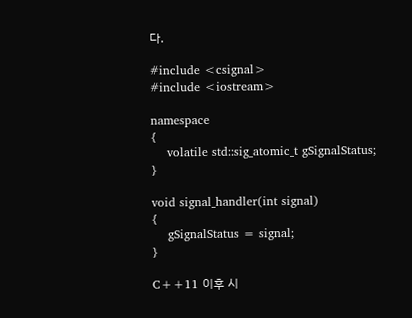다.

#include <csignal>
#include <iostream>

namespace
{
    volatile std::sig_atomic_t gSignalStatus;
}

void signal_handler(int signal)
{
    gSignalStatus = signal;
}

C++11 이후 시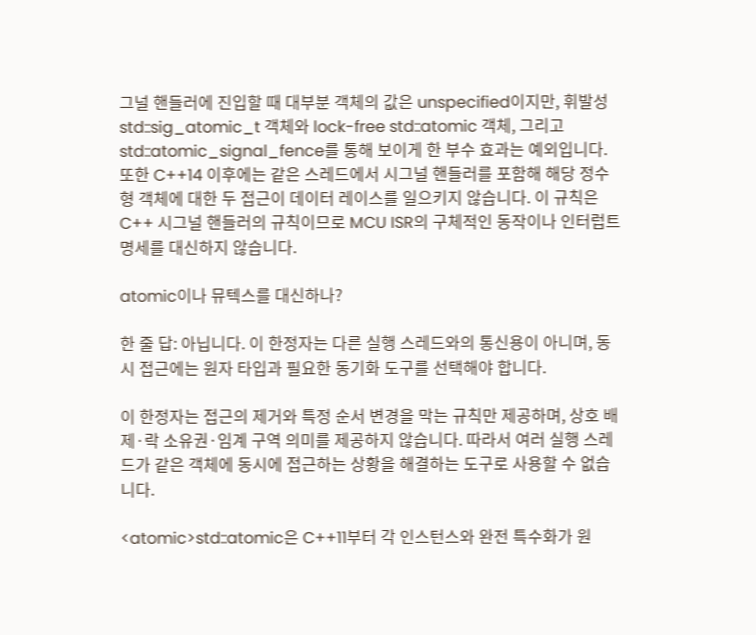그널 핸들러에 진입할 때 대부분 객체의 값은 unspecified이지만, 휘발성 std::sig_atomic_t 객체와 lock-free std::atomic 객체, 그리고 std::atomic_signal_fence를 통해 보이게 한 부수 효과는 예외입니다. 또한 C++14 이후에는 같은 스레드에서 시그널 핸들러를 포함해 해당 정수형 객체에 대한 두 접근이 데이터 레이스를 일으키지 않습니다. 이 규칙은 C++ 시그널 핸들러의 규칙이므로 MCU ISR의 구체적인 동작이나 인터럽트 명세를 대신하지 않습니다.

atomic이나 뮤텍스를 대신하나?

한 줄 답: 아닙니다. 이 한정자는 다른 실행 스레드와의 통신용이 아니며, 동시 접근에는 원자 타입과 필요한 동기화 도구를 선택해야 합니다.

이 한정자는 접근의 제거와 특정 순서 변경을 막는 규칙만 제공하며, 상호 배제·락 소유권·임계 구역 의미를 제공하지 않습니다. 따라서 여러 실행 스레드가 같은 객체에 동시에 접근하는 상황을 해결하는 도구로 사용할 수 없습니다.

<atomic>std::atomic은 C++11부터 각 인스턴스와 완전 특수화가 원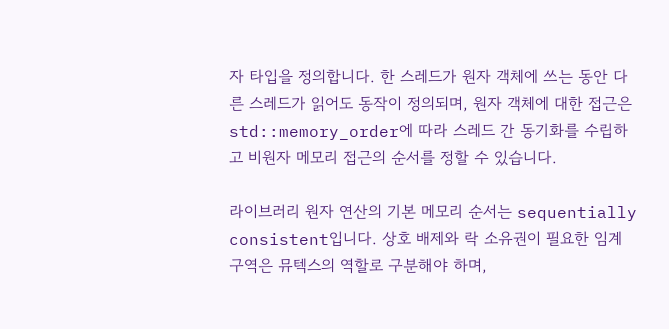자 타입을 정의합니다. 한 스레드가 원자 객체에 쓰는 동안 다른 스레드가 읽어도 동작이 정의되며, 원자 객체에 대한 접근은 std::memory_order에 따라 스레드 간 동기화를 수립하고 비원자 메모리 접근의 순서를 정할 수 있습니다.

라이브러리 원자 연산의 기본 메모리 순서는 sequentially consistent입니다. 상호 배제와 락 소유권이 필요한 임계 구역은 뮤텍스의 역할로 구분해야 하며,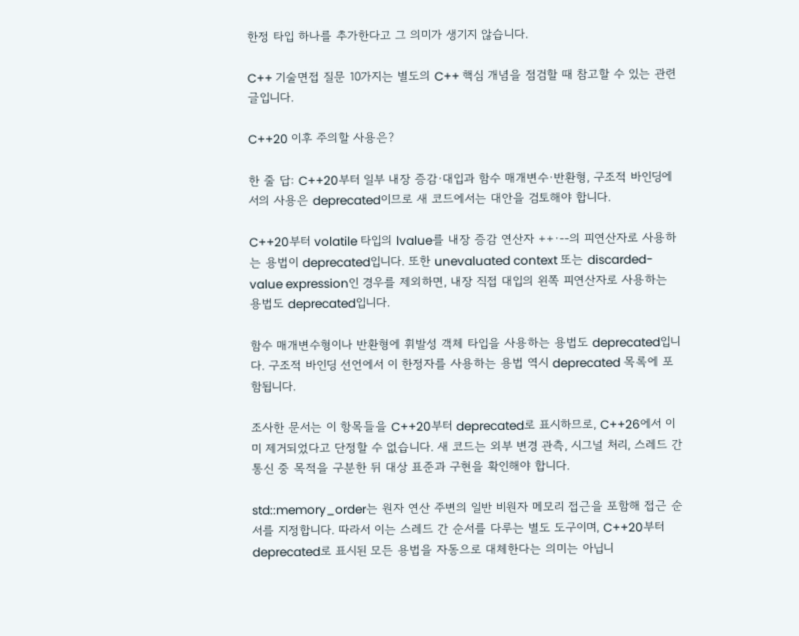한정 타입 하나를 추가한다고 그 의미가 생기지 않습니다.

C++ 기술면접 질문 10가지는 별도의 C++ 핵심 개념을 점검할 때 참고할 수 있는 관련 글입니다.

C++20 이후 주의할 사용은?

한 줄 답: C++20부터 일부 내장 증감·대입과 함수 매개변수·반환형, 구조적 바인딩에서의 사용은 deprecated이므로 새 코드에서는 대안을 검토해야 합니다.

C++20부터 volatile 타입의 lvalue를 내장 증감 연산자 ++·--의 피연산자로 사용하는 용법이 deprecated입니다. 또한 unevaluated context 또는 discarded-value expression인 경우를 제외하면, 내장 직접 대입의 왼쪽 피연산자로 사용하는 용법도 deprecated입니다.

함수 매개변수형이나 반환형에 휘발성 객체 타입을 사용하는 용법도 deprecated입니다. 구조적 바인딩 선언에서 이 한정자를 사용하는 용법 역시 deprecated 목록에 포함됩니다.

조사한 문서는 이 항목들을 C++20부터 deprecated로 표시하므로, C++26에서 이미 제거되었다고 단정할 수 없습니다. 새 코드는 외부 변경 관측, 시그널 처리, 스레드 간 통신 중 목적을 구분한 뒤 대상 표준과 구현을 확인해야 합니다.

std::memory_order는 원자 연산 주변의 일반 비원자 메모리 접근을 포함해 접근 순서를 지정합니다. 따라서 이는 스레드 간 순서를 다루는 별도 도구이며, C++20부터 deprecated로 표시된 모든 용법을 자동으로 대체한다는 의미는 아닙니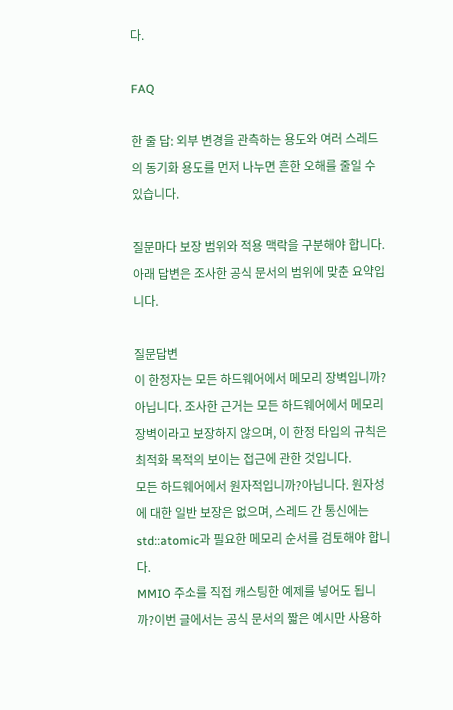다.

FAQ

한 줄 답: 외부 변경을 관측하는 용도와 여러 스레드의 동기화 용도를 먼저 나누면 흔한 오해를 줄일 수 있습니다.

질문마다 보장 범위와 적용 맥락을 구분해야 합니다. 아래 답변은 조사한 공식 문서의 범위에 맞춘 요약입니다.

질문답변
이 한정자는 모든 하드웨어에서 메모리 장벽입니까?아닙니다. 조사한 근거는 모든 하드웨어에서 메모리 장벽이라고 보장하지 않으며, 이 한정 타입의 규칙은 최적화 목적의 보이는 접근에 관한 것입니다.
모든 하드웨어에서 원자적입니까?아닙니다. 원자성에 대한 일반 보장은 없으며, 스레드 간 통신에는 std::atomic과 필요한 메모리 순서를 검토해야 합니다.
MMIO 주소를 직접 캐스팅한 예제를 넣어도 됩니까?이번 글에서는 공식 문서의 짧은 예시만 사용하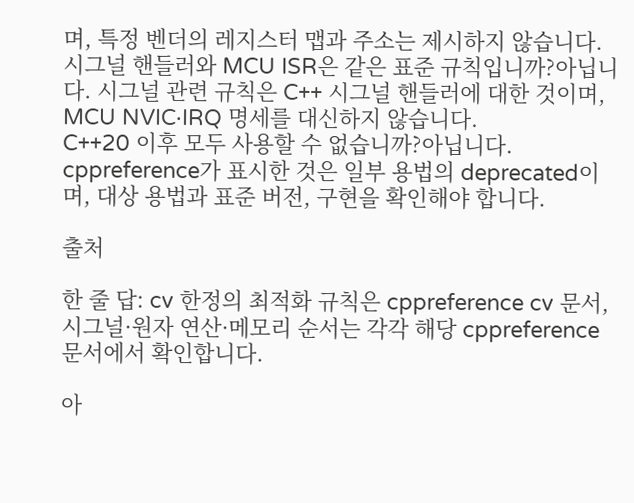며, 특정 벤더의 레지스터 맵과 주소는 제시하지 않습니다.
시그널 핸들러와 MCU ISR은 같은 표준 규칙입니까?아닙니다. 시그널 관련 규칙은 C++ 시그널 핸들러에 대한 것이며, MCU NVIC·IRQ 명세를 대신하지 않습니다.
C++20 이후 모두 사용할 수 없습니까?아닙니다. cppreference가 표시한 것은 일부 용법의 deprecated이며, 대상 용법과 표준 버전, 구현을 확인해야 합니다.

출처

한 줄 답: cv 한정의 최적화 규칙은 cppreference cv 문서, 시그널·원자 연산·메모리 순서는 각각 해당 cppreference 문서에서 확인합니다.

아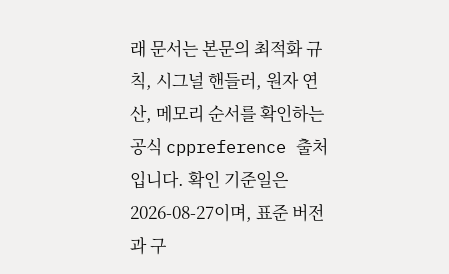래 문서는 본문의 최적화 규칙, 시그널 핸들러, 원자 연산, 메모리 순서를 확인하는 공식 cppreference 출처입니다. 확인 기준일은 2026-08-27이며, 표준 버전과 구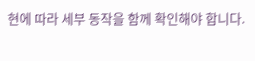현에 따라 세부 동작을 함께 확인해야 합니다.